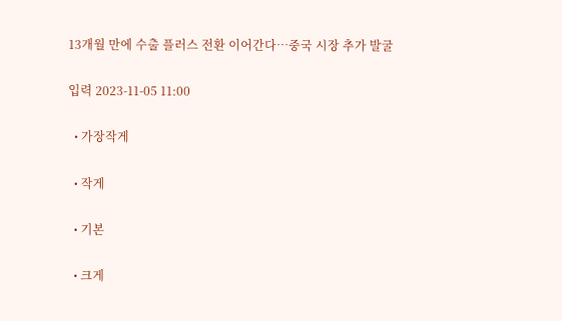13개월 만에 수출 플러스 전환 이어간다…중국 시장 추가 발굴

입력 2023-11-05 11:00

  • 가장작게

  • 작게

  • 기본

  • 크게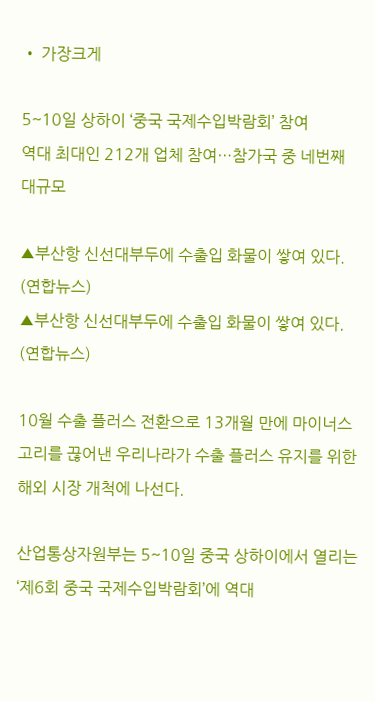• 가장크게

5~10일 상하이 ‘중국 국제수입박람회’ 참여
역대 최대인 212개 업체 참여…참가국 중 네번째 대규모

▲부산항 신선대부두에 수출입 화물이 쌓여 있다. (연합뉴스)
▲부산항 신선대부두에 수출입 화물이 쌓여 있다. (연합뉴스)

10월 수출 플러스 전환으로 13개월 만에 마이너스 고리를 끊어낸 우리나라가 수출 플러스 유지를 위한 해외 시장 개척에 나선다.

산업통상자원부는 5~10일 중국 상하이에서 열리는 ‘제6회 중국 국제수입박람회’에 역대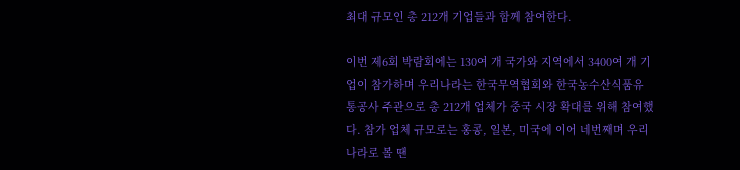최대 규모인 총 212개 기업들과 함께 참여한다.

이번 제6회 박람회에는 130여 개 국가와 지역에서 3400여 개 기업이 참가하며 우리나라는 한국무역협회와 한국농수산식품유통공사 주관으로 총 212개 업체가 중국 시장 확대를 위해 참여했다. 참가 업체 규모로는 홍콩, 일본, 미국에 이어 네번째며 우리나라로 볼 땐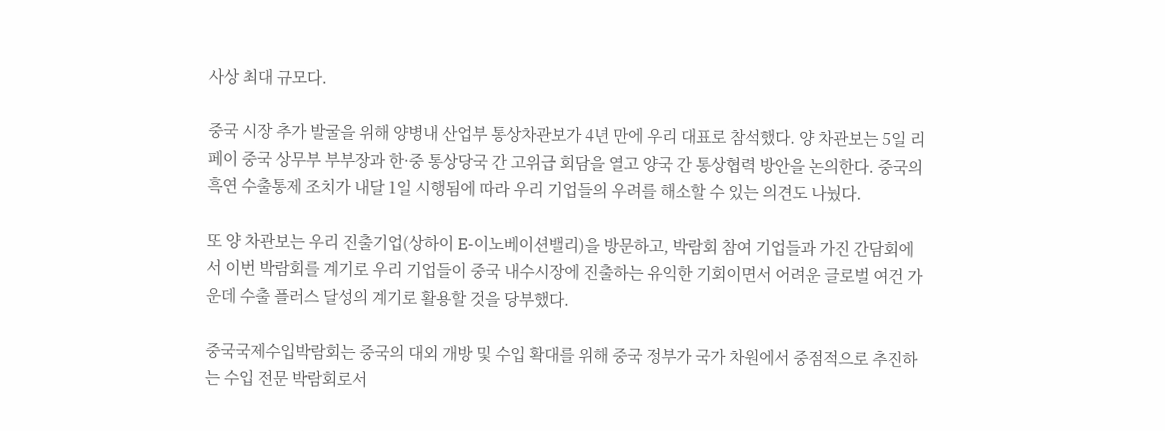사상 최대 규모다.

중국 시장 추가 발굴을 위해 양병내 산업부 통상차관보가 4년 만에 우리 대표로 참석했다. 양 차관보는 5일 리페이 중국 상무부 부부장과 한·중 통상당국 간 고위급 회담을 열고 양국 간 통상협력 방안을 논의한다. 중국의 흑연 수출통제 조치가 내달 1일 시행됨에 따라 우리 기업들의 우려를 해소할 수 있는 의견도 나눴다.

또 양 차관보는 우리 진출기업(상하이 E-이노베이션밸리)을 방문하고, 박람회 참여 기업들과 가진 간담회에서 이번 박람회를 계기로 우리 기업들이 중국 내수시장에 진출하는 유익한 기회이면서 어려운 글로벌 여건 가운데 수출 플러스 달성의 계기로 활용할 것을 당부했다.

중국국제수입박람회는 중국의 대외 개방 및 수입 확대를 위해 중국 정부가 국가 차원에서 중점적으로 추진하는 수입 전문 박람회로서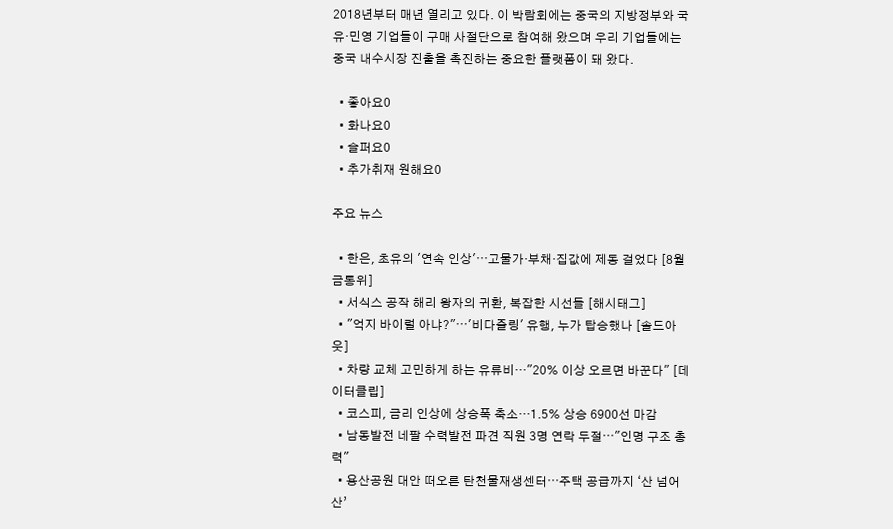2018년부터 매년 열리고 있다. 이 박람회에는 중국의 지방정부와 국유·민영 기업들이 구매 사절단으로 참여해 왔으며 우리 기업들에는 중국 내수시장 진출을 촉진하는 중요한 플랫폼이 돼 왔다.

  • 좋아요0
  • 화나요0
  • 슬퍼요0
  • 추가취재 원해요0

주요 뉴스

  • 한은, 초유의 '연속 인상'⋯고물가·부채·집값에 제동 걸었다 [8월 금통위]
  • 서식스 공작 해리 왕자의 귀환, 복잡한 시선들 [해시태그]
  • "억지 바이럴 아냐?"⋯'비다즐링' 유행, 누가 탑승했나 [솔드아웃]
  • 차량 교체 고민하게 하는 유류비…"20% 이상 오르면 바꾼다" [데이터클립]
  • 코스피, 금리 인상에 상승폭 축소…1.5% 상승 6900선 마감
  • 남동발전 네팔 수력발전 파견 직원 3명 연락 두절⋯"인명 구조 총력"
  • 용산공원 대안 떠오른 탄천물재생센터⋯주택 공급까지 ‘산 넘어 산’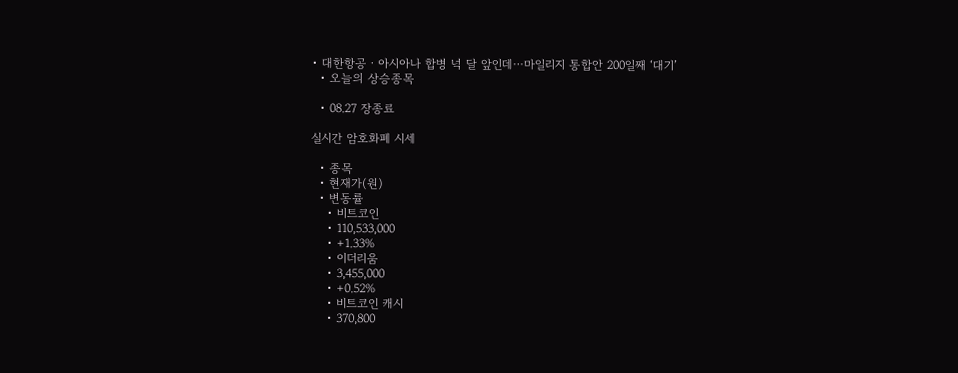• 대한항공ㆍ아시아나 합병 넉 달 앞인데⋯마일리지 통합안 200일째 ‘대기’
  • 오늘의 상승종목

  • 08.27 장종료

실시간 암호화폐 시세

  • 종목
  • 현재가(원)
  • 변동률
    • 비트코인
    • 110,533,000
    • +1.33%
    • 이더리움
    • 3,455,000
    • +0.52%
    • 비트코인 캐시
    • 370,800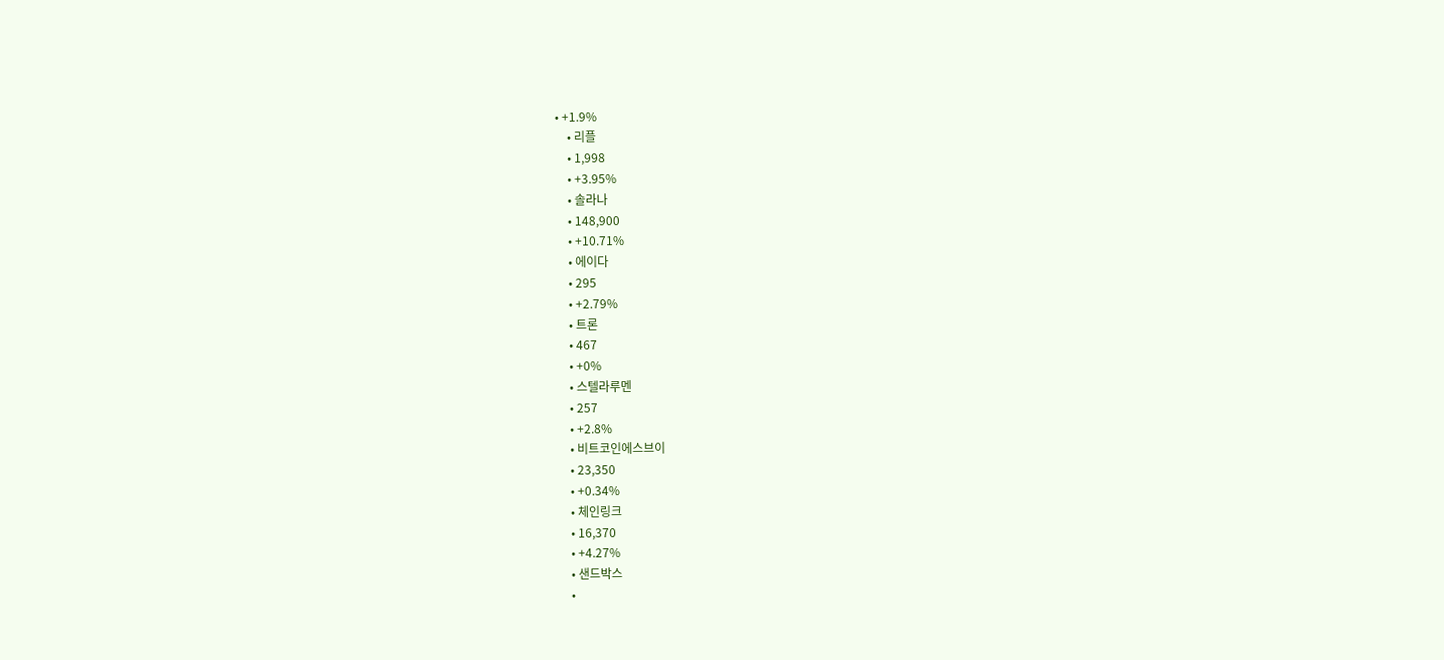• +1.9%
    • 리플
    • 1,998
    • +3.95%
    • 솔라나
    • 148,900
    • +10.71%
    • 에이다
    • 295
    • +2.79%
    • 트론
    • 467
    • +0%
    • 스텔라루멘
    • 257
    • +2.8%
    • 비트코인에스브이
    • 23,350
    • +0.34%
    • 체인링크
    • 16,370
    • +4.27%
    • 샌드박스
    •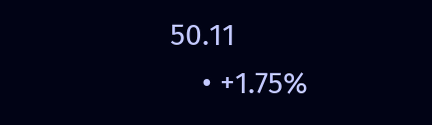50.11
    • +1.75%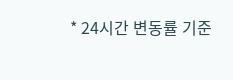* 24시간 변동률 기준